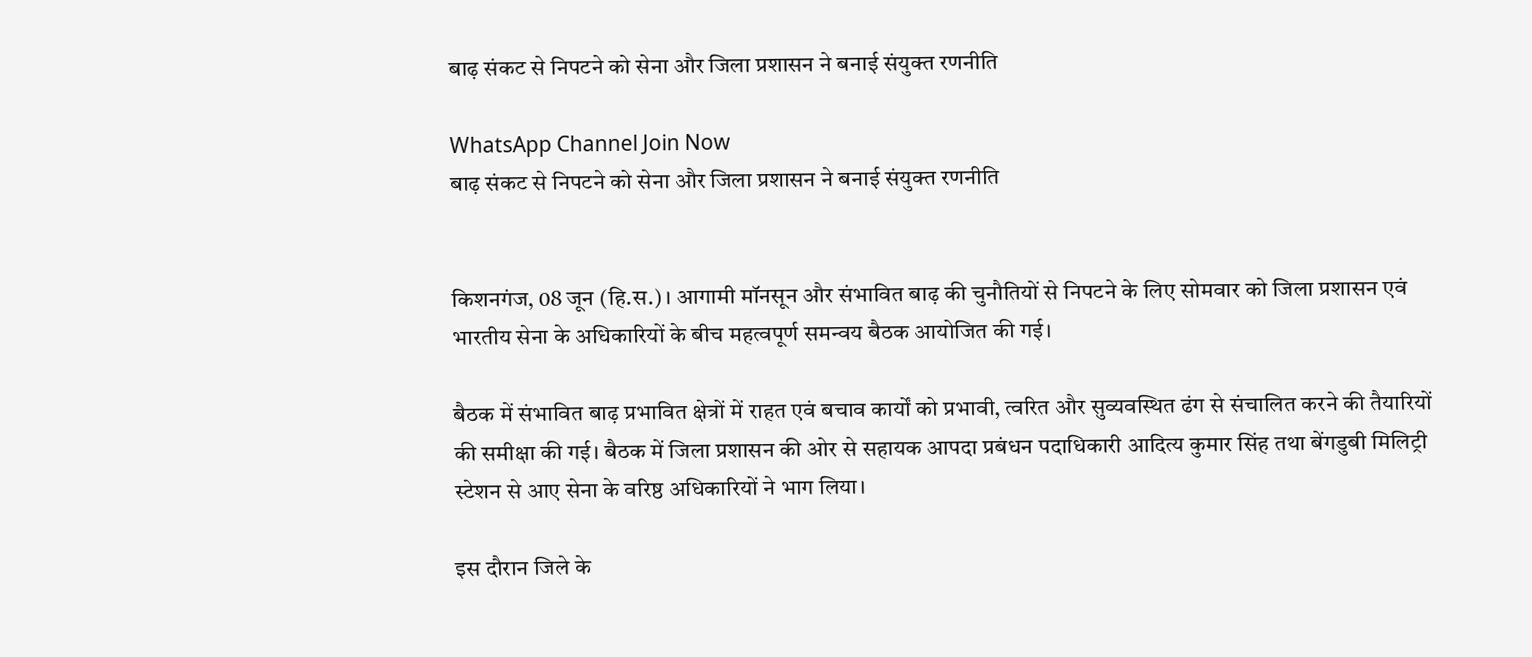बाढ़ संकट से निपटने को सेना और जिला प्रशासन ने बनाई संयुक्त रणनीति

WhatsApp Channel Join Now
बाढ़ संकट से निपटने को सेना और जिला प्रशासन ने बनाई संयुक्त रणनीति


किशनगंज, 08 जून (हि.स.)। आगामी मॉनसून और संभावित बाढ़ की चुनौतियों से निपटने के लिए सोमवार को जिला प्रशासन एवं भारतीय सेना के अधिकारियों के बीच महत्वपूर्ण समन्वय बैठक आयोजित की गई।

बैठक में संभावित बाढ़ प्रभावित क्षेत्रों में राहत एवं बचाव कार्यों को प्रभावी, त्वरित और सुव्यवस्थित ढंग से संचालित करने की तैयारियों की समीक्षा की गई। बैठक में जिला प्रशासन की ओर से सहायक आपदा प्रबंधन पदाधिकारी आदित्य कुमार सिंह तथा बेंगडुबी मिलिट्री स्टेशन से आए सेना के वरिष्ठ अधिकारियों ने भाग लिया।

इस दौरान जिले के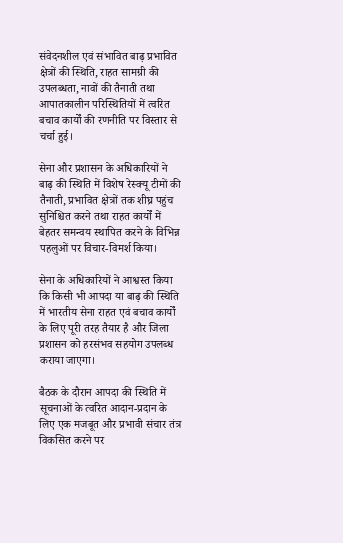संवेदनशील एवं संभावित बाढ़ प्रभावित क्षेत्रों की स्थिति, राहत सामग्री की उपलब्धता, नावों की तैनाती तथा आपातकालीन परिस्थितियों में त्वरित बचाव कार्यों की रणनीति पर विस्तार से चर्चा हुई।

सेना और प्रशासन के अधिकारियों ने बाढ़ की स्थिति में विशेष रेस्क्यू टीमों की तैनाती, प्रभावित क्षेत्रों तक शीघ्र पहुंच सुनिश्चित करने तथा राहत कार्यों में बेहतर समन्वय स्थापित करने के विभिन्न पहलुओं पर विचार-विमर्श किया।

सेना के अधिकारियों ने आश्वस्त किया कि किसी भी आपदा या बाढ़ की स्थिति में भारतीय सेना राहत एवं बचाव कार्यों के लिए पूरी तरह तैयार है और जिला प्रशासन को हरसंभव सहयोग उपलब्ध कराया जाएगा।

बैठक के दौरान आपदा की स्थिति में सूचनाओं के त्वरित आदान-प्रदान के लिए एक मजबूत और प्रभावी संचार तंत्र विकसित करने पर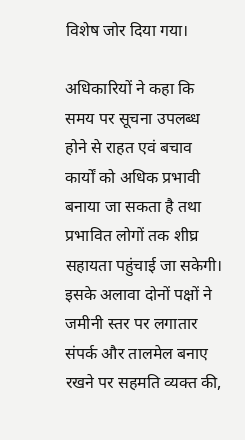विशेष जोर दिया गया।

अधिकारियों ने कहा कि समय पर सूचना उपलब्ध होने से राहत एवं बचाव कार्यों को अधिक प्रभावी बनाया जा सकता है तथा प्रभावित लोगों तक शीघ्र सहायता पहुंचाई जा सकेगी। इसके अलावा दोनों पक्षों ने जमीनी स्तर पर लगातार संपर्क और तालमेल बनाए रखने पर सहमति व्यक्त की,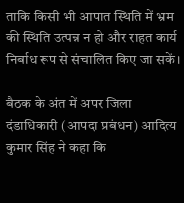ताकि किसी भी आपात स्थिति में भ्रम की स्थिति उत्पन्न न हो और राहत कार्य निर्बाध रूप से संचालित किए जा सकें।

बैठक के अंत में अपर जिला दंडाधिकारी (आपदा प्रबंधन) आदित्य कुमार सिंह ने कहा कि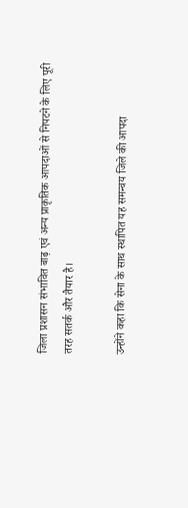जिला प्रशासन संभावित बाढ़ एवं अन्य प्राकृतिक आपदाओं से निपटने के लिए पूरी तरह सतर्क और तैयार है।

उन्होंने कहा कि सेना के साथ स्थापित यह समन्वय जिले की आपदा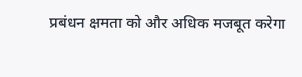प्रबंधन क्षमता को और अधिक मजबूत करेगा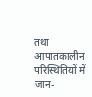तथा आपातकालीन परिस्थितियों में जान-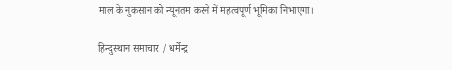माल के नुकसान को न्यूनतम करने में महत्वपूर्ण भूमिका निभाएगा।

हिन्दुस्थान समाचार / धर्मेन्द्र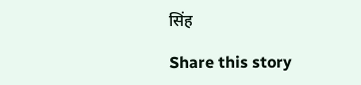सिंह

Share this story